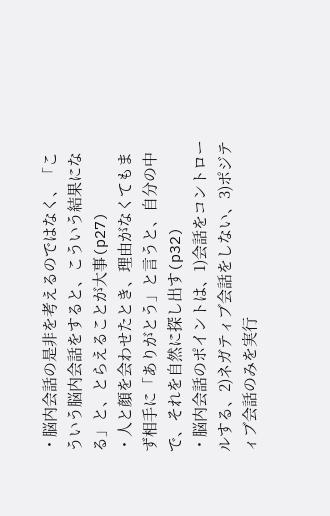・脳内会話の是非を考えるのではなく、「こういう脳内会話をすると、こういう結果になる」と、とらえることが大事(p27)
・人と顔を会わせたとき、理由がなくてもまず相手に「ありがとう」と言うと、自分の中で、それを自然に探し出す(p32)
・脳内会話のポイントは、1)会話をコントロールする、2)ネガティブ会話をしない、3)ポジティブ会話のみを実行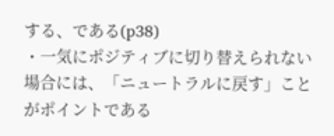する、である(p38)
・一気にポジティブに切り替えられない場合には、「ニュートラルに戻す」ことがポイントである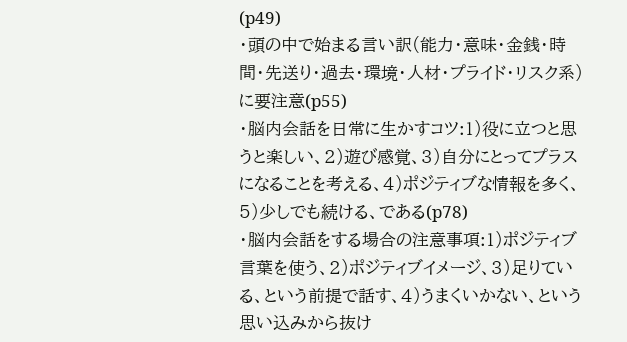(p49)
・頭の中で始まる言い訳(能力・意味・金銭・時間・先送り・過去・環境・人材・プライド・リスク系)に要注意(p55)
・脳内会話を日常に生かすコツ:1)役に立つと思うと楽しい、2)遊び感覚、3)自分にとってプラスになることを考える、4)ポジティブな情報を多く、5)少しでも続ける、である(p78)
・脳内会話をする場合の注意事項:1)ポジティブ言葉を使う、2)ポジティブイメージ、3)足りている、という前提で話す、4)うまくいかない、という思い込みから抜け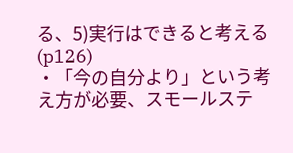る、5)実行はできると考える(p126)
・「今の自分より」という考え方が必要、スモールステ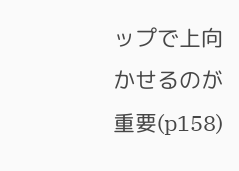ップで上向かせるのが重要(p158)